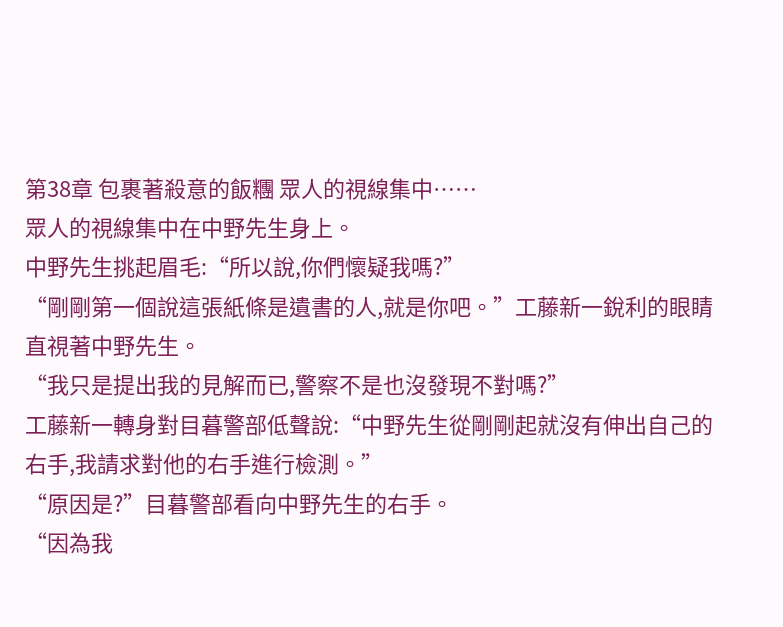第38章 包裹著殺意的飯糰 眾人的視線集中……
眾人的視線集中在中野先生身上。
中野先生挑起眉毛:“所以說,你們懷疑我嗎?”
“剛剛第一個說這張紙條是遺書的人,就是你吧。”工藤新一銳利的眼睛直視著中野先生。
“我只是提出我的見解而已,警察不是也沒發現不對嗎?”
工藤新一轉身對目暮警部低聲說:“中野先生從剛剛起就沒有伸出自己的右手,我請求對他的右手進行檢測。”
“原因是?”目暮警部看向中野先生的右手。
“因為我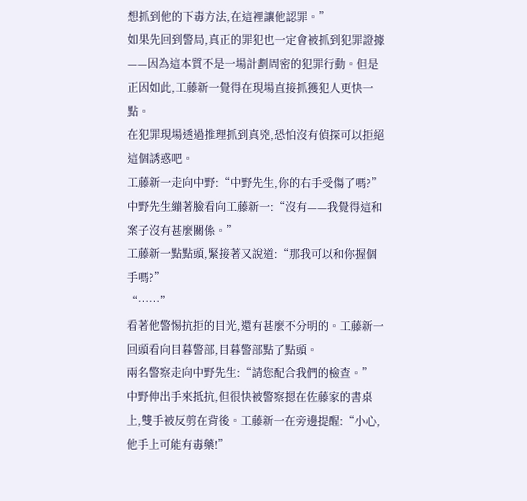想抓到他的下毒方法,在這裡讓他認罪。”
如果先回到警局,真正的罪犯也一定會被抓到犯罪證據——因為這本質不是一場計劃周密的犯罪行動。但是正因如此,工藤新一覺得在現場直接抓獲犯人更快一點。
在犯罪現場透過推理抓到真兇,恐怕沒有偵探可以拒絕這個誘惑吧。
工藤新一走向中野:“中野先生,你的右手受傷了嗎?”
中野先生繃著臉看向工藤新一:“沒有——我覺得這和案子沒有甚麼關係。”
工藤新一點點頭,緊接著又說道:“那我可以和你握個手嗎?”
“……”
看著他警惕抗拒的目光,還有甚麼不分明的。工藤新一回頭看向目暮警部,目暮警部點了點頭。
兩名警察走向中野先生:“請您配合我們的檢查。”
中野伸出手來抵抗,但很快被警察摁在佐藤家的書桌上,雙手被反剪在背後。工藤新一在旁邊提醒:“小心,他手上可能有毒藥!”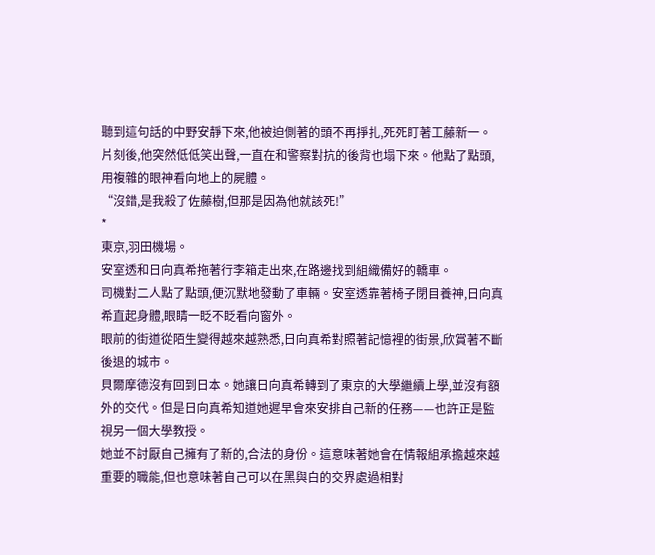聽到這句話的中野安靜下來,他被迫側著的頭不再掙扎,死死盯著工藤新一。
片刻後,他突然低低笑出聲,一直在和警察對抗的後背也塌下來。他點了點頭,用複雜的眼神看向地上的屍體。
“沒錯,是我殺了佐藤樹,但那是因為他就該死!”
*
東京,羽田機場。
安室透和日向真希拖著行李箱走出來,在路邊找到組織備好的轎車。
司機對二人點了點頭,便沉默地發動了車輛。安室透靠著椅子閉目養神,日向真希直起身體,眼睛一眨不眨看向窗外。
眼前的街道從陌生變得越來越熟悉,日向真希對照著記憶裡的街景,欣賞著不斷後退的城市。
貝爾摩德沒有回到日本。她讓日向真希轉到了東京的大學繼續上學,並沒有額外的交代。但是日向真希知道她遲早會來安排自己新的任務——也許正是監視另一個大學教授。
她並不討厭自己擁有了新的,合法的身份。這意味著她會在情報組承擔越來越重要的職能,但也意味著自己可以在黑與白的交界處過相對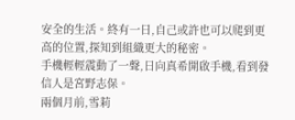安全的生活。終有一日,自己或許也可以爬到更高的位置,探知到組織更大的秘密。
手機輕輕震動了一聲,日向真希開啟手機,看到發信人是宮野志保。
兩個月前,雪莉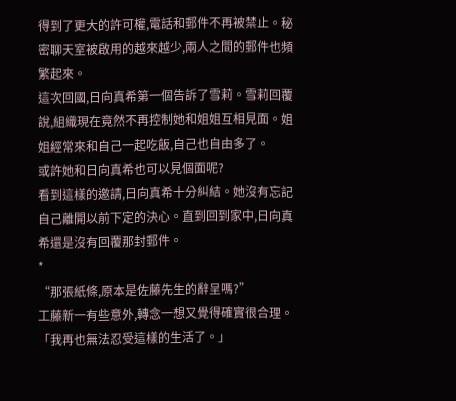得到了更大的許可權,電話和郵件不再被禁止。秘密聊天室被啟用的越來越少,兩人之間的郵件也頻繁起來。
這次回國,日向真希第一個告訴了雪莉。雪莉回覆說,組織現在竟然不再控制她和姐姐互相見面。姐姐經常來和自己一起吃飯,自己也自由多了。
或許她和日向真希也可以見個面呢?
看到這樣的邀請,日向真希十分糾結。她沒有忘記自己離開以前下定的決心。直到回到家中,日向真希還是沒有回覆那封郵件。
*
“那張紙條,原本是佐藤先生的辭呈嗎?”
工藤新一有些意外,轉念一想又覺得確實很合理。
「我再也無法忍受這樣的生活了。」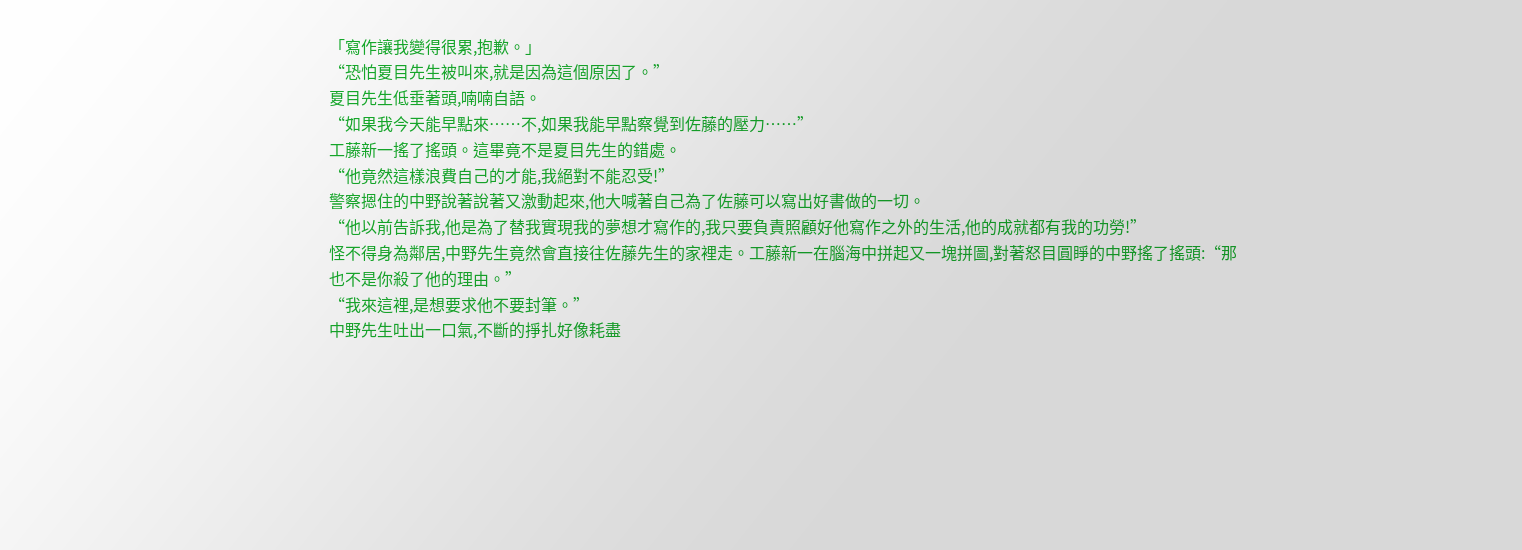「寫作讓我變得很累,抱歉。」
“恐怕夏目先生被叫來,就是因為這個原因了。”
夏目先生低垂著頭,喃喃自語。
“如果我今天能早點來……不,如果我能早點察覺到佐藤的壓力……”
工藤新一搖了搖頭。這畢竟不是夏目先生的錯處。
“他竟然這樣浪費自己的才能,我絕對不能忍受!”
警察摁住的中野說著說著又激動起來,他大喊著自己為了佐藤可以寫出好書做的一切。
“他以前告訴我,他是為了替我實現我的夢想才寫作的,我只要負責照顧好他寫作之外的生活,他的成就都有我的功勞!”
怪不得身為鄰居,中野先生竟然會直接往佐藤先生的家裡走。工藤新一在腦海中拼起又一塊拼圖,對著怒目圓睜的中野搖了搖頭:“那也不是你殺了他的理由。”
“我來這裡,是想要求他不要封筆。”
中野先生吐出一口氣,不斷的掙扎好像耗盡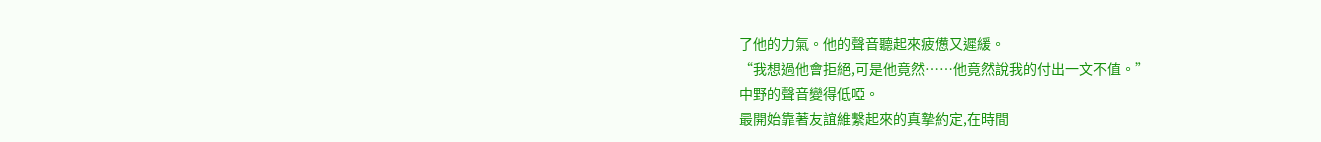了他的力氣。他的聲音聽起來疲憊又遲緩。
“我想過他會拒絕,可是他竟然……他竟然說我的付出一文不值。”
中野的聲音變得低啞。
最開始靠著友誼維繫起來的真摯約定,在時間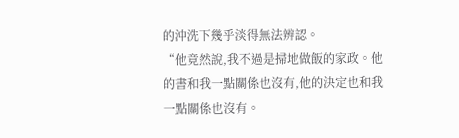的沖洗下幾乎淡得無法辨認。
“他竟然說,我不過是掃地做飯的家政。他的書和我一點關係也沒有,他的決定也和我一點關係也沒有。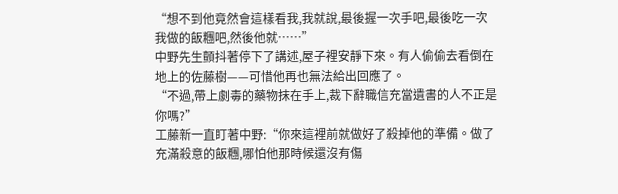“想不到他竟然會這樣看我,我就說,最後握一次手吧,最後吃一次我做的飯糰吧,然後他就……”
中野先生顫抖著停下了講述,屋子裡安靜下來。有人偷偷去看倒在地上的佐藤樹——可惜他再也無法給出回應了。
“不過,帶上劇毒的藥物抹在手上,裁下辭職信充當遺書的人不正是你嗎?”
工藤新一直盯著中野:“你來這裡前就做好了殺掉他的準備。做了充滿殺意的飯糰,哪怕他那時候還沒有傷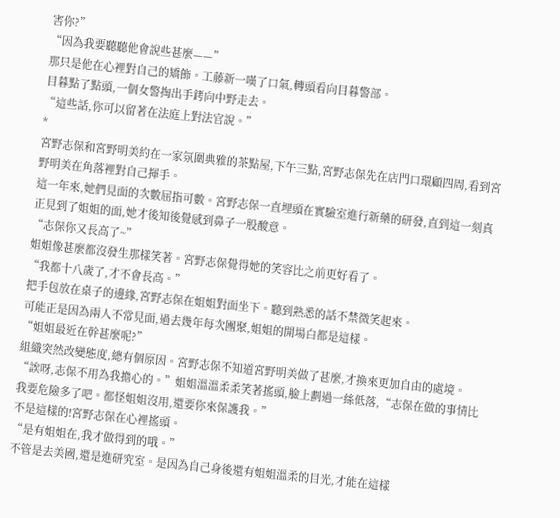害你?”
“因為我要聽聽他會說些甚麼——”
那只是他在心裡對自己的矯飾。工藤新一嘆了口氣,轉頭看向目暮警部。
目暮點了點頭,一個女警掏出手銬向中野走去。
“這些話,你可以留著在法庭上對法官說。”
*
宮野志保和宮野明美約在一家氛圍典雅的茶點屋,下午三點,宮野志保先在店門口環顧四周,看到宮野明美在角落裡對自己揮手。
這一年來,她們見面的次數屈指可數。宮野志保一直埋頭在實驗室進行新藥的研發,直到這一刻真正見到了姐姐的面,她才後知後覺感到鼻子一股酸意。
“志保你又長高了~”
姐姐像甚麼都沒發生那樣笑著。宮野志保覺得她的笑容比之前更好看了。
“我都十八歲了,才不會長高。”
把手包放在桌子的邊緣,宮野志保在姐姐對面坐下。聽到熟悉的話不禁微笑起來。
可能正是因為兩人不常見面,過去幾年每次團聚,姐姐的開場白都是這樣。
“姐姐最近在幹甚麼呢?”
組織突然改變態度,總有個原因。宮野志保不知道宮野明美做了甚麼,才換來更加自由的處境。
“誒呀,志保不用為我擔心的。”姐姐溫溫柔柔笑著搖頭,臉上劃過一絲低落,“志保在做的事情比我要危險多了吧。都怪姐姐沒用,還要你來保護我。”
不是這樣的!宮野志保在心裡搖頭。
“是有姐姐在,我才做得到的哦。”
不管是去美國,還是進研究室。是因為自己身後還有姐姐溫柔的目光,才能在這樣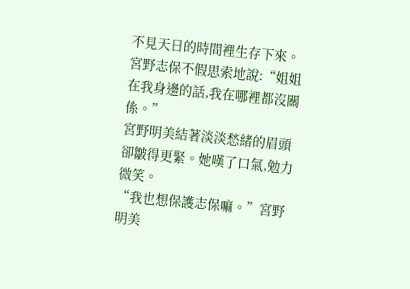不見天日的時間裡生存下來。
宮野志保不假思索地說:“姐姐在我身邊的話,我在哪裡都沒關係。”
宮野明美結著淡淡愁緒的眉頭卻皺得更緊。她嘆了口氣,勉力微笑。
“我也想保護志保嘛。”宮野明美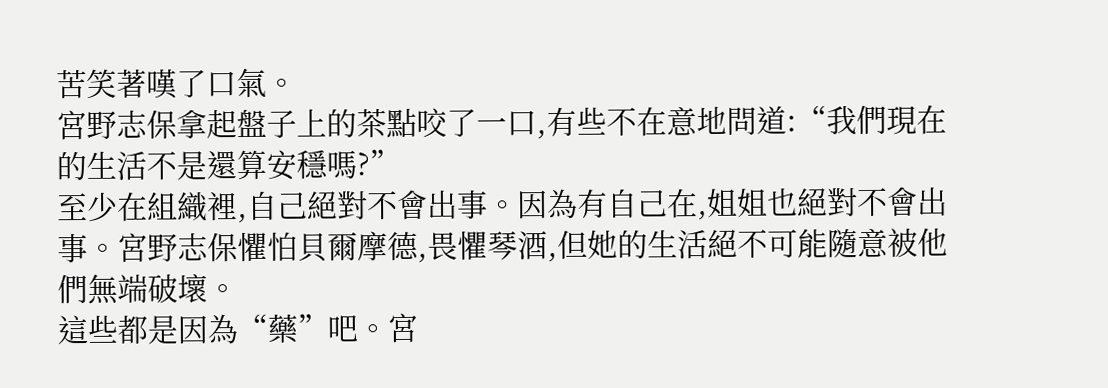苦笑著嘆了口氣。
宮野志保拿起盤子上的茶點咬了一口,有些不在意地問道:“我們現在的生活不是還算安穩嗎?”
至少在組織裡,自己絕對不會出事。因為有自己在,姐姐也絕對不會出事。宮野志保懼怕貝爾摩德,畏懼琴酒,但她的生活絕不可能隨意被他們無端破壞。
這些都是因為“藥”吧。宮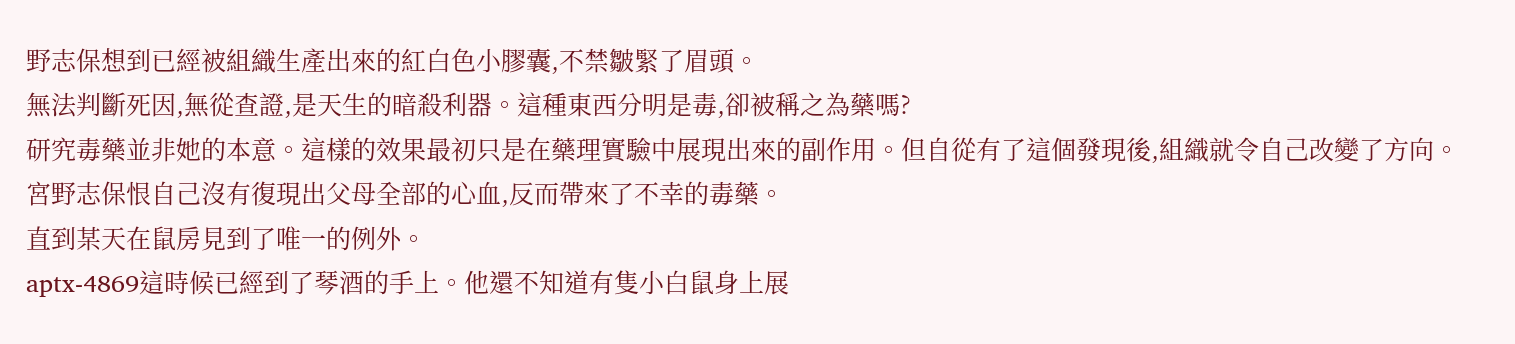野志保想到已經被組織生產出來的紅白色小膠囊,不禁皺緊了眉頭。
無法判斷死因,無從查證,是天生的暗殺利器。這種東西分明是毒,卻被稱之為藥嗎?
研究毒藥並非她的本意。這樣的效果最初只是在藥理實驗中展現出來的副作用。但自從有了這個發現後,組織就令自己改變了方向。
宮野志保恨自己沒有復現出父母全部的心血,反而帶來了不幸的毒藥。
直到某天在鼠房見到了唯一的例外。
aptx-4869這時候已經到了琴酒的手上。他還不知道有隻小白鼠身上展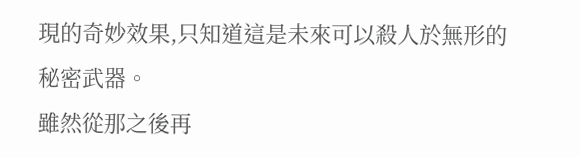現的奇妙效果,只知道這是未來可以殺人於無形的秘密武器。
雖然從那之後再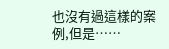也沒有過這樣的案例,但是……